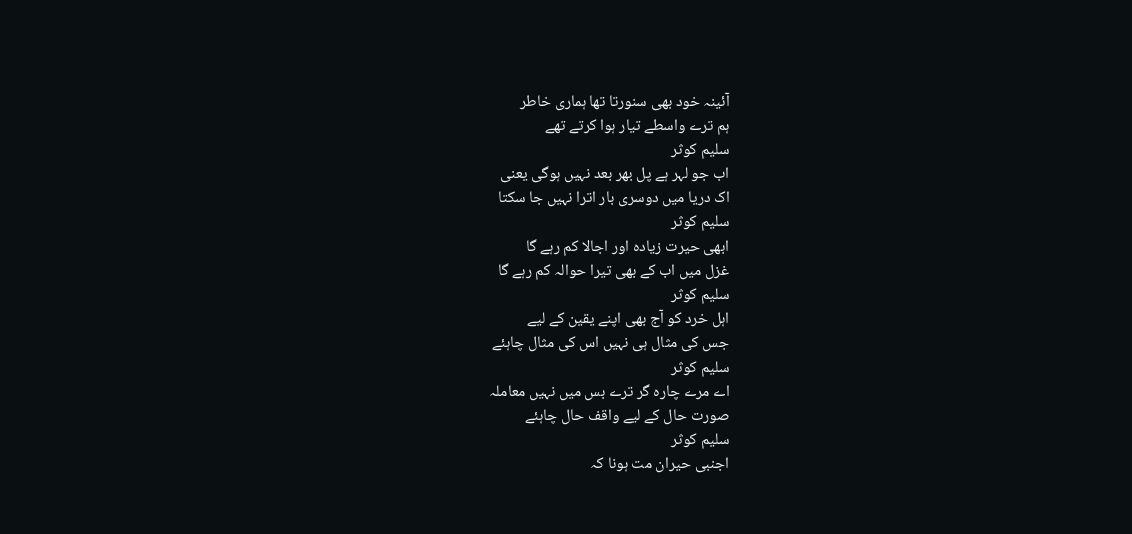آئینہ خود بھی سنورتا تھا ہماری خاطر
ہم ترے واسطے تیار ہوا کرتے تھے
سلیم کوثر
اب جو لہر ہے پل بھر بعد نہیں ہوگی یعنی
اک دریا میں دوسری بار اترا نہیں جا سکتا
سلیم کوثر
ابھی حیرت زیادہ اور اجالا کم رہے گا
غزل میں اب کے بھی تیرا حوالہ کم رہے گا
سلیم کوثر
اہل خرد کو آج بھی اپنے یقین کے لیے
جس کی مثال ہی نہیں اس کی مثال چاہئے
سلیم کوثر
اے مرے چارہ گر ترے بس میں نہیں معاملہ
صورت حال کے لیے واقف حال چاہئے
سلیم کوثر
اجنبی حیران مت ہونا کہ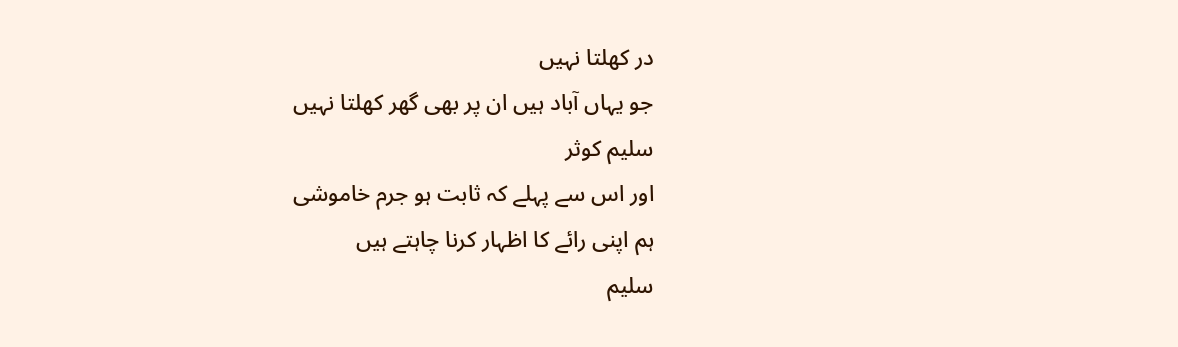در کھلتا نہیں
جو یہاں آباد ہیں ان پر بھی گھر کھلتا نہیں
سلیم کوثر
اور اس سے پہلے کہ ثابت ہو جرم خاموشی
ہم اپنی رائے کا اظہار کرنا چاہتے ہیں
سلیم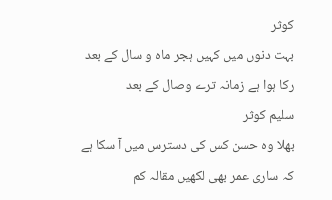کوثر
بہت دنوں میں کہیں ہجر ماہ و سال کے بعد
رکا ہوا ہے زمانہ ترے وصال کے بعد
سلیم کوثر
بھلا وہ حسن کس کی دسترس میں آ سکا ہے
کہ ساری عمر بھی لکھیں مقالہ کم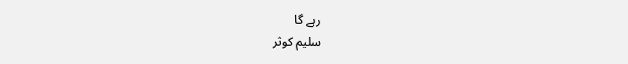رہے گا
سلیم کوثر